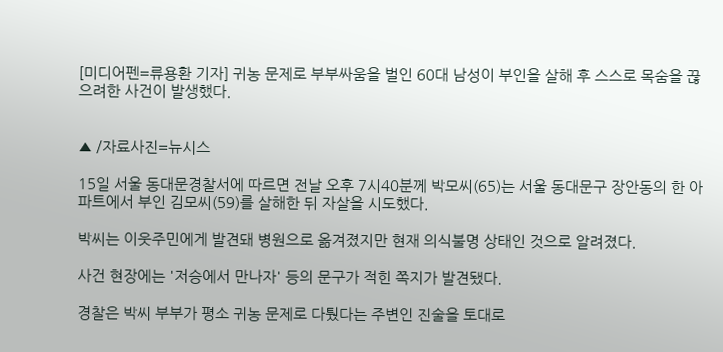[미디어펜=류용환 기자] 귀농 문제로 부부싸움을 벌인 60대 남성이 부인을 살해 후 스스로 목숨을 끊으려한 사건이 발생했다.


▲ /자료사진=뉴시스

15일 서울 동대문경찰서에 따르면 전날 오후 7시40분께 박모씨(65)는 서울 동대문구 장안동의 한 아파트에서 부인 김모씨(59)를 살해한 뒤 자살을 시도했다.

박씨는 이웃주민에게 발견돼 병원으로 옮겨졌지만 현재 의식불명 상태인 것으로 알려졌다.

사건 현장에는 '저승에서 만나자' 등의 문구가 적힌 쪽지가 발견됐다.

경찰은 박씨 부부가 평소 귀농 문제로 다퉜다는 주변인 진술을 토대로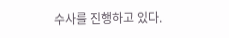수사를 진행하고 있다.